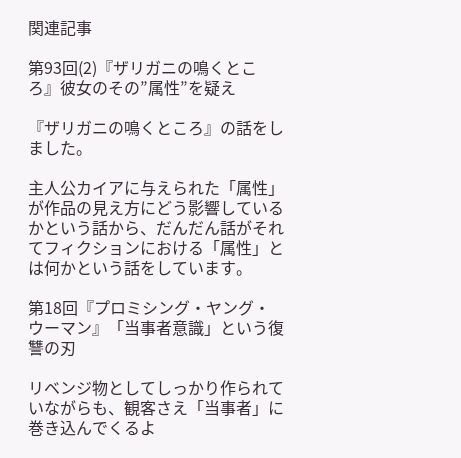関連記事

第93回(2)『ザリガニの鳴くところ』彼女のその”属性”を疑え

『ザリガニの鳴くところ』の話をしました。

主人公カイアに与えられた「属性」が作品の見え方にどう影響しているかという話から、だんだん話がそれてフィクションにおける「属性」とは何かという話をしています。

第18回『プロミシング・ヤング・ウーマン』「当事者意識」という復讐の刃

リベンジ物としてしっかり作られていながらも、観客さえ「当事者」に巻き込んでくるよ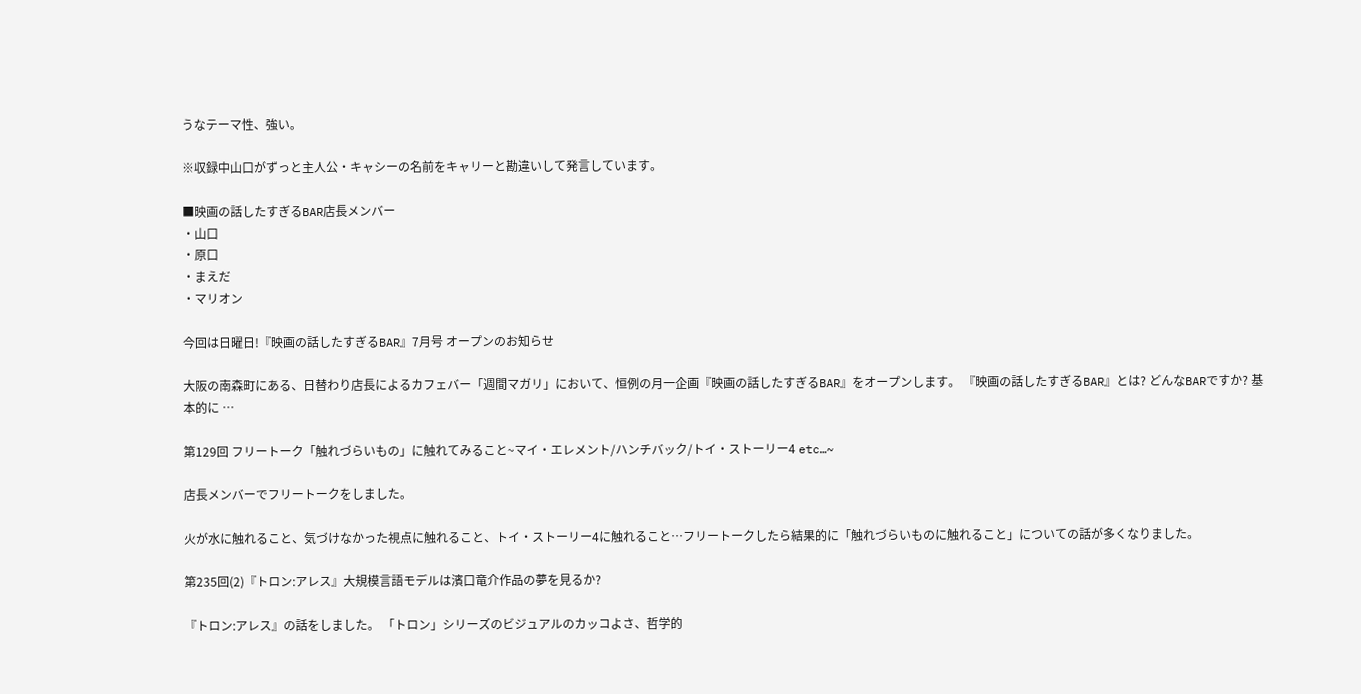うなテーマ性、強い。

※収録中山口がずっと主人公・キャシーの名前をキャリーと勘違いして発言しています。

■映画の話したすぎるBAR店長メンバー
・山口
・原口
・まえだ
・マリオン

今回は日曜日!『映画の話したすぎるBAR』7月号 オープンのお知らせ

大阪の南森町にある、日替わり店長によるカフェバー「週間マガリ」において、恒例の月一企画『映画の話したすぎるBAR』をオープンします。 『映画の話したすぎるBAR』とは? どんなBARですか? 基本的に …

第129回 フリートーク「触れづらいもの」に触れてみること~マイ・エレメント/ハンチバック/トイ・ストーリー4 etc…~

店長メンバーでフリートークをしました。

火が水に触れること、気づけなかった視点に触れること、トイ・ストーリー4に触れること…フリートークしたら結果的に「触れづらいものに触れること」についての話が多くなりました。

第235回(2)『トロン:アレス』大規模言語モデルは濱口竜介作品の夢を見るか?

『トロン:アレス』の話をしました。 「トロン」シリーズのビジュアルのカッコよさ、哲学的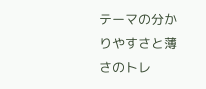テーマの分かりやすさと薄さのトレ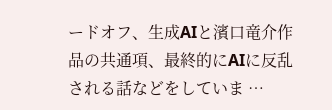ードオフ、生成AIと濱口竜介作品の共通項、最終的にAIに反乱される話などをしていま …